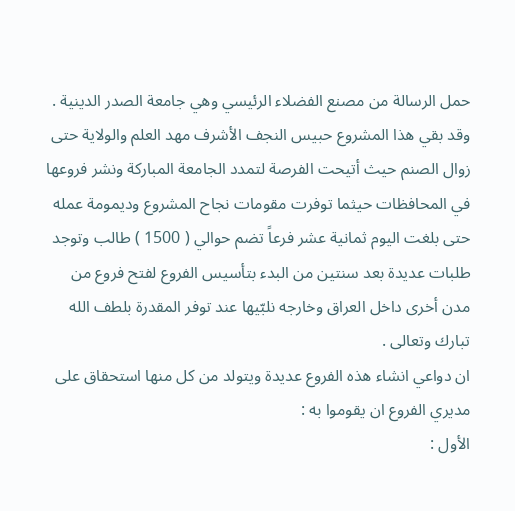حمل الرسالة من مصنع الفضلاء الرئيسي وهي جامعة الصدر الدينية .
وقد بقي هذا المشروع حبيس النجف الأشرف مهد العلم والولاية حتى زوال الصنم حيث أتيحت الفرصة لتمدد الجامعة المباركة ونشر فروعها في المحافظات حيثما توفرت مقومات نجاح المشروع وديمومة عمله حتى بلغت اليوم ثمانية عشر فرعاً تضم حوالي ( 1500 ) طالب وتوجد طلبات عديدة بعد سنتين من البدء بتأسيس الفروع لفتح فروع من مدن أخرى داخل العراق وخارجه نلبّيها عند توفر المقدرة بلطف الله تبارك وتعالى .
ان دواعي انشاء هذه الفروع عديدة ويتولد من كل منها استحقاق على مديري الفروع ان يقوموا به :
الأول :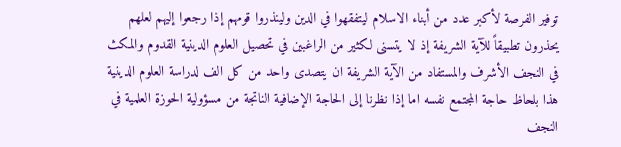توفير الفرصة لأكبر عدد من أبناء الاسلام ليتفقهوا في الدين ولينذروا قومهم إذا رجعوا إليهم لعلهم يحذرون تطبيقاً للآية الشريفة إذ لا يتسنى لكثير من الراغبين في تحصيل العلوم الدينية القدوم والمكث في النجف الأشرف والمستفاد من الآية الشريفة ان يتصدى واحد من كل الف لدراسة العلوم الدينية هذا بلحاظ حاجة المجتمع نفسه اما إذا نظرنا إلى الحاجة الإضافية الناتجة من مسؤولية الحوزة العلمية في النجف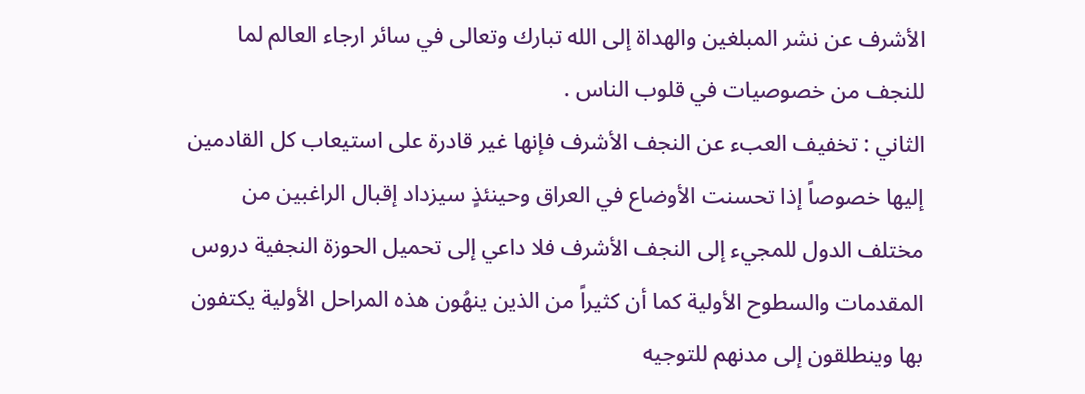الأشرف عن نشر المبلغين والهداة إلى الله تبارك وتعالى في سائر ارجاء العالم لما للنجف من خصوصيات في قلوب الناس .
الثاني : تخفيف العبء عن النجف الأشرف فإنها غير قادرة على استيعاب كل القادمين إليها خصوصاً إذا تحسنت الأوضاع في العراق وحينئذٍ سيزداد إقبال الراغبين من مختلف الدول للمجيء إلى النجف الأشرف فلا داعي إلى تحميل الحوزة النجفية دروس المقدمات والسطوح الأولية كما أن كثيراً من الذين ينهُون هذه المراحل الأولية يكتفون بها وينطلقون إلى مدنهم للتوجيه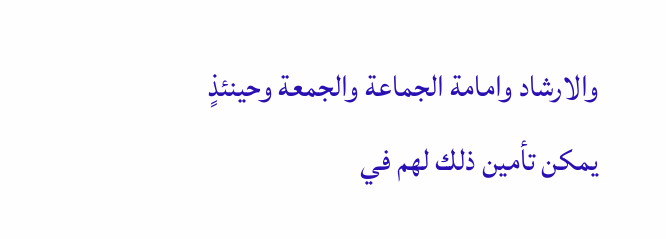والارشاد وامامة الجماعة والجمعة وحينئذٍ يمكن تأمين ذلك لهم في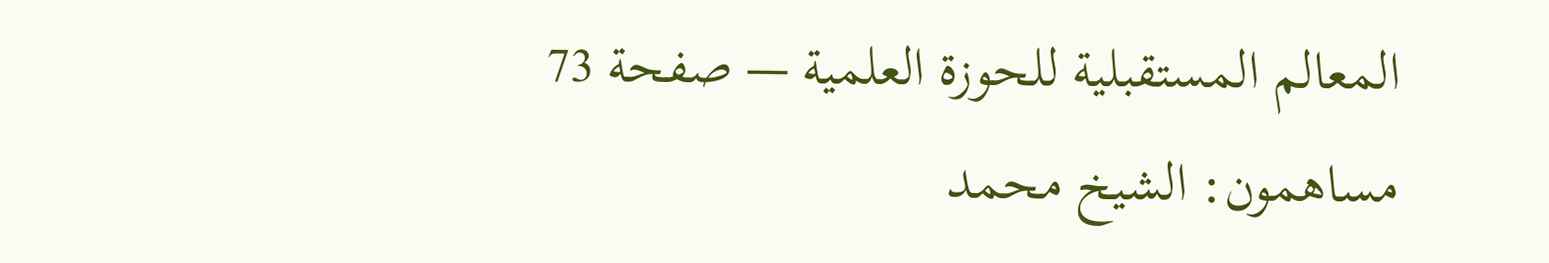المعالم المستقبلية للحوزة العلمية — صفحة 73
مساهمون: الشيخ محمد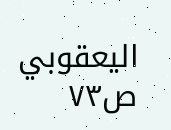اليعقوبي
ص٧٣